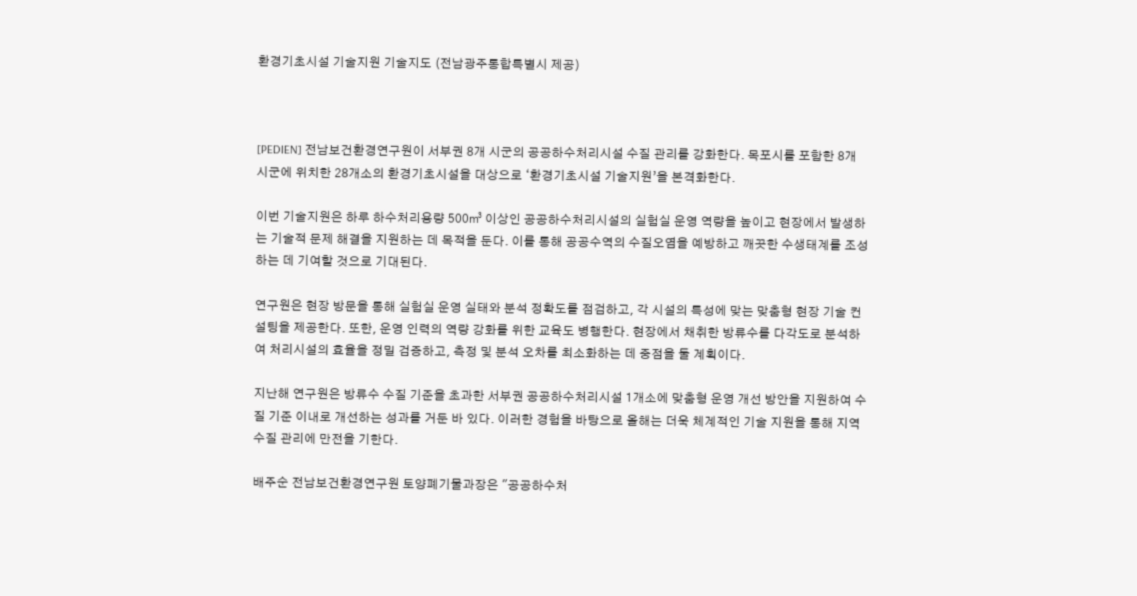환경기초시설 기술지원 기술지도 (전남광주통합특별시 제공)



[PEDIEN] 전남보건환경연구원이 서부권 8개 시군의 공공하수처리시설 수질 관리를 강화한다. 목포시를 포함한 8개 시군에 위치한 28개소의 환경기초시설을 대상으로 ‘환경기초시설 기술지원’을 본격화한다.

이번 기술지원은 하루 하수처리용량 500㎥ 이상인 공공하수처리시설의 실험실 운영 역량을 높이고 현장에서 발생하는 기술적 문제 해결을 지원하는 데 목적을 둔다. 이를 통해 공공수역의 수질오염을 예방하고 깨끗한 수생태계를 조성하는 데 기여할 것으로 기대된다.

연구원은 현장 방문을 통해 실험실 운영 실태와 분석 정확도를 점검하고, 각 시설의 특성에 맞는 맞춤형 현장 기술 컨설팅을 제공한다. 또한, 운영 인력의 역량 강화를 위한 교육도 병행한다. 현장에서 채취한 방류수를 다각도로 분석하여 처리시설의 효율을 정밀 검증하고, 측정 및 분석 오차를 최소화하는 데 중점을 둘 계획이다.

지난해 연구원은 방류수 수질 기준을 초과한 서부권 공공하수처리시설 1개소에 맞춤형 운영 개선 방안을 지원하여 수질 기준 이내로 개선하는 성과를 거둔 바 있다. 이러한 경험을 바탕으로 올해는 더욱 체계적인 기술 지원을 통해 지역 수질 관리에 만전을 기한다.

배주순 전남보건환경연구원 토양폐기물과장은 "공공하수처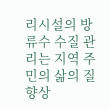리시설의 방류수 수질 관리는 지역 주민의 삶의 질 향상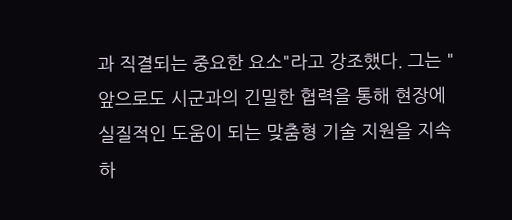과 직결되는 중요한 요소"라고 강조했다. 그는 "앞으로도 시군과의 긴밀한 협력을 통해 현장에 실질적인 도움이 되는 맞춤형 기술 지원을 지속하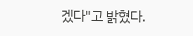겠다"고 밝혔다.